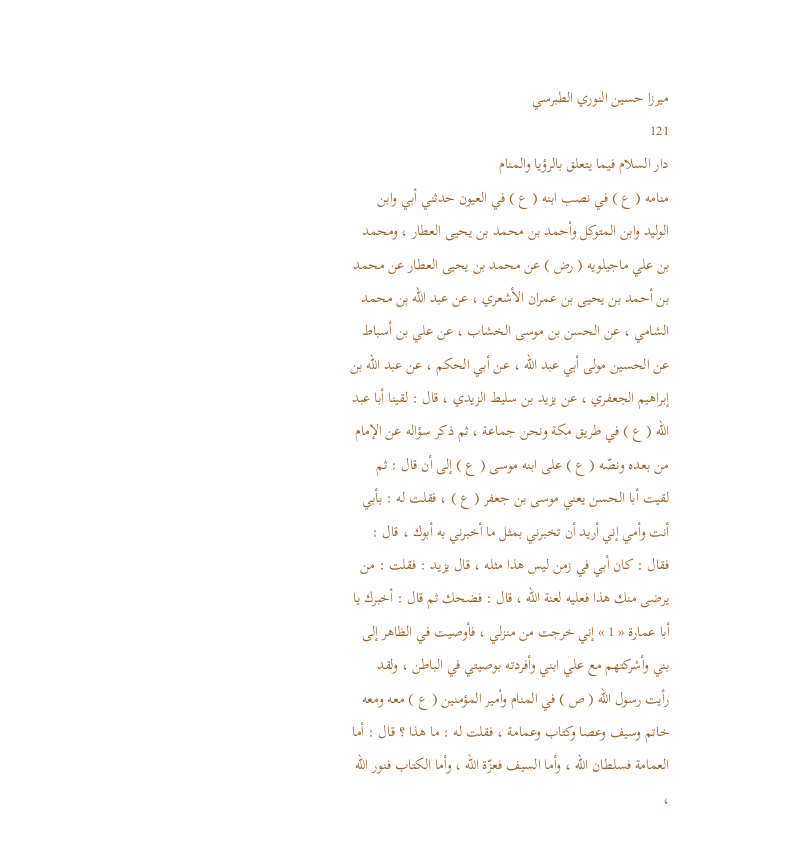ميرزا حسين النوري الطبرسي
121
دار السلام فيما يتعلق بالرؤيا والمنام
منامه ( ع ) في نصب ابنه ( ع ) في العيون حدثني أبي وابن الوليد وابن المتوكل وأحمد بن محمد بن يحيى العطار ، ومحمد بن علي ماجيلويه ( رض ) عن محمد بن يحيى العطار عن محمد بن أحمد بن يحيى بن عمران الأشعري ، عن عبد اللّه بن محمد الشامي ، عن الحسن بن موسى الخشاب ، عن علي بن أسباط عن الحسين مولى أبي عبد اللّه ، عن أبي الحكم ، عن عبد اللّه بن إبراهيم الجعفري ، عن يزيد بن سليط الزيدي ، قال : لقينا أبا عبد اللّه ( ع ) في طريق مكة ونحن جماعة ، ثم ذكر سؤاله عن الإمام من بعده ونصّه ( ع ) على ابنه موسى ( ع ) إلى أن قال : ثم لقيت أبا الحسن يعني موسى بن جعفر ( ع ) ، فقلت له : بأبي أنت وأمي إني أريد أن تخبرني بمثل ما أخبرني به أبوك ، قال : فقال : كان أبي في زمن ليس هذا مثله ، قال يزيد : فقلت : من يرضى منك هذا فعليه لعنة اللّه ، قال : فضحك ثم قال : أخبرك يا أبا عمارة « 1 » إني خرجت من منزلي ، فأوصيت في الظاهر إلى بني وأشركتهم مع علي ابني وأفردته بوصيتي في الباطن ، ولقد رأيت رسول اللّه ( ص ) في المنام وأمير المؤمنين ( ع ) معه ومعه خاتم وسيف وعصا وكتاب وعمامة ، فقلت له : ما هذا ؟ قال : أما العمامة فسلطان اللّه ، وأما السيف فعزّة اللّه ، وأما الكتاب فنور اللّه ،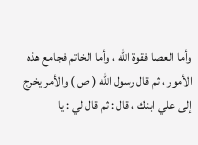وأما العصا فقوة اللّه ، وأما الخاتم فجامع هذه الأمور ، ثم قال رسول اللّه ( ص ) والأمر يخرج إلى علي ابنك ، قال : ثم قال لي : يا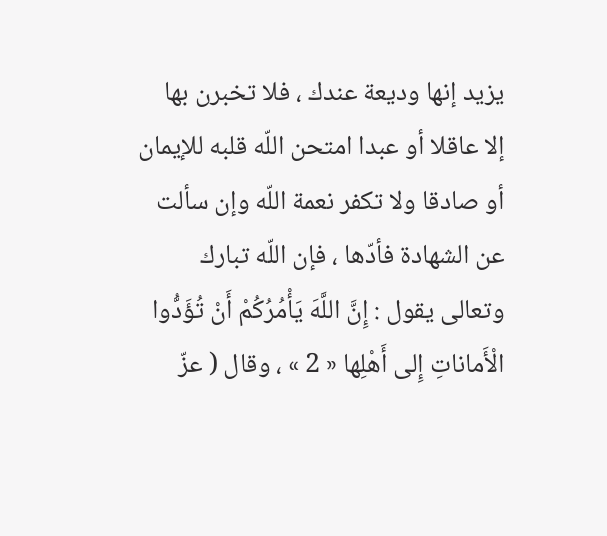يزيد إنها وديعة عندك ، فلا تخبرن بها إلا عاقلا أو عبدا امتحن اللّه قلبه للإيمان أو صادقا ولا تكفر نعمة اللّه وإن سألت عن الشهادة فأدّها ، فإن اللّه تبارك وتعالى يقول : إِنَّ اللَّهَ يَأْمُرُكُمْ أَنْ تُؤَدُّوا الْأَماناتِ إِلى أَهْلِها « 2 » ، وقال ( عزّ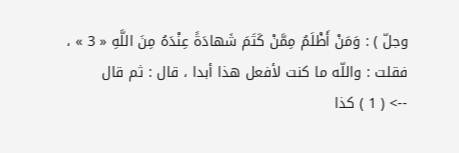وجلّ ) : وَمَنْ أَظْلَمُ مِمَّنْ كَتَمَ شَهادَةً عِنْدَهُ مِنَ اللَّهِ « 3 » ، فقلت : واللّه ما كنت لأفعل هذا أبدا ، قال : ثم قال
--> ( 1 ) كذا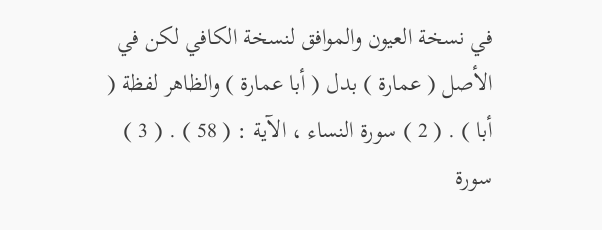في نسخة العيون والموافق لنسخة الكافي لكن في الأصل ( عمارة ) بدل ( أبا عمارة ) والظاهر لفظة ( أبا ) . ( 2 ) سورة النساء ، الآية : ( 58 ) . ( 3 ) سورة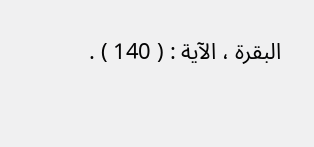البقرة ، الآية : ( 140 ) .